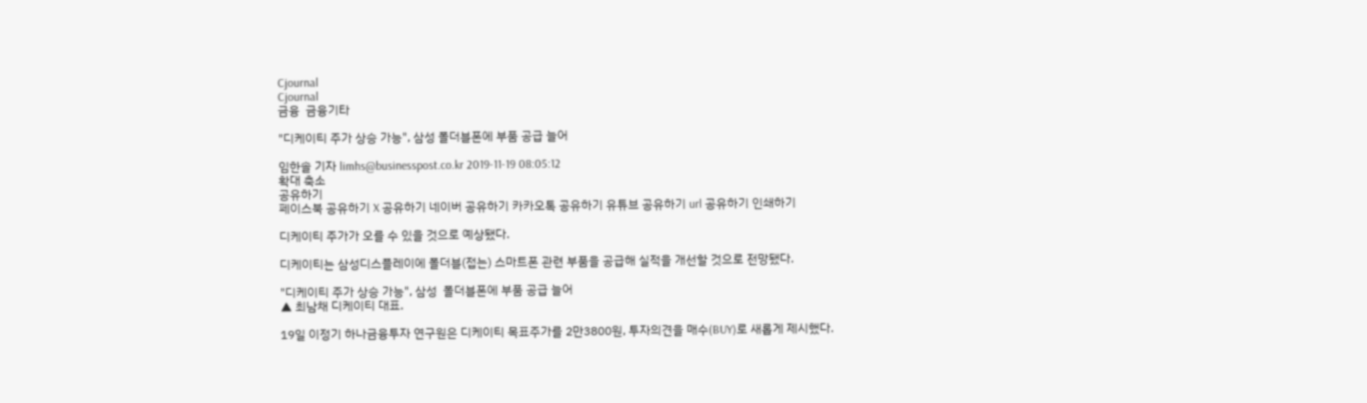Cjournal
Cjournal
금융  금융기타

"디케이티 주가 상승 가능", 삼성 폴더블폰에 부품 공급 늘어

임한솔 기자 limhs@businesspost.co.kr 2019-11-19 08:05:12
확대 축소
공유하기
페이스북 공유하기 X 공유하기 네이버 공유하기 카카오톡 공유하기 유튜브 공유하기 url 공유하기 인쇄하기

디케이티 주가가 오를 수 있을 것으로 예상됐다.

디케이티는 삼성디스플레이에 폴더블(접는) 스마트폰 관련 부품을 공급해 실적을 개선할 것으로 전망됐다.

"디케이티 주가 상승 가능", 삼성  폴더블폰에 부품 공급 늘어
▲ 최남채 디케이티 대표.

19일 이정기 하나금융투자 연구원은 디케이티 목표주가를 2만3800원, 투자의견을 매수(BUY)로 새롭게 제시했다.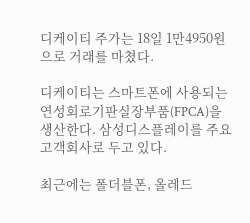디케이티 주가는 18일 1만4950원으로 거래를 마쳤다.

디케이티는 스마트폰에 사용되는 연성회로기판실장부품(FPCA)을 생산한다. 삼성디스플레이를 주요 고객회사로 두고 있다.

최근에는 폴더블폰, 올레드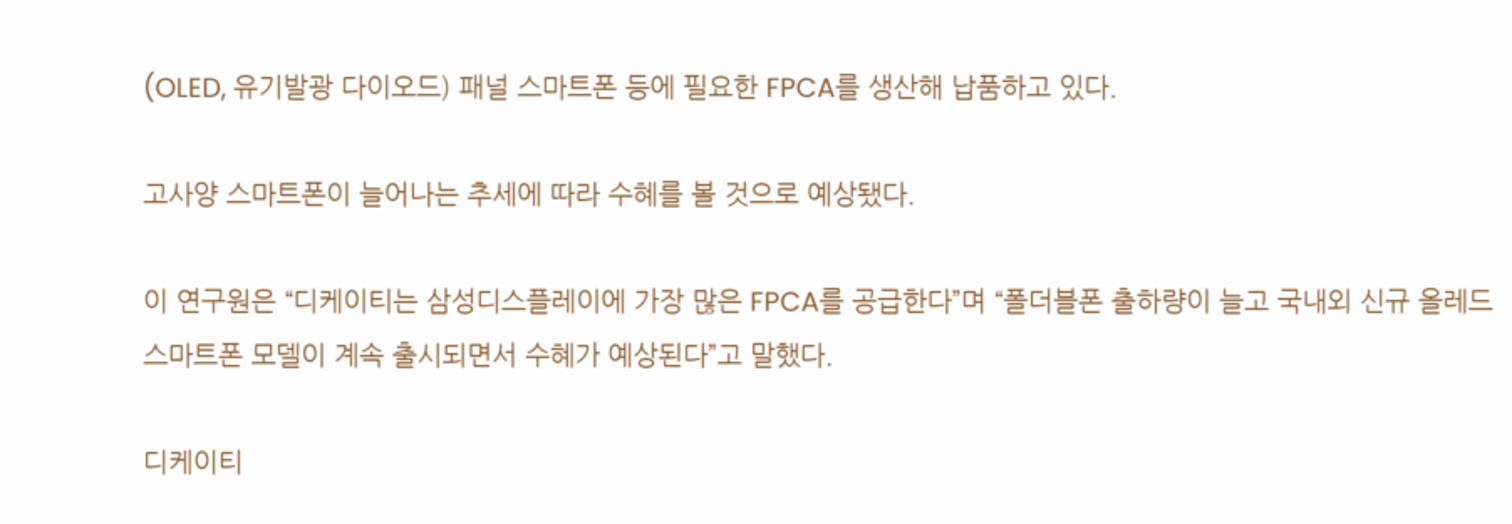(OLED, 유기발광 다이오드) 패널 스마트폰 등에 필요한 FPCA를 생산해 납품하고 있다.

고사양 스마트폰이 늘어나는 추세에 따라 수혜를 볼 것으로 예상됐다.

이 연구원은 “디케이티는 삼성디스플레이에 가장 많은 FPCA를 공급한다”며 “폴더블폰 출하량이 늘고 국내외 신규 올레드 스마트폰 모델이 계속 출시되면서 수혜가 예상된다”고 말했다.

디케이티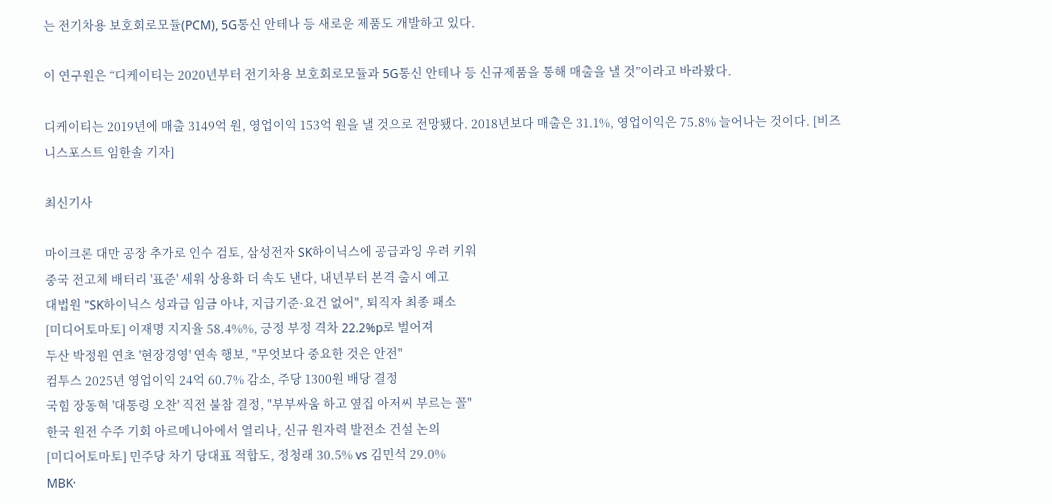는 전기차용 보호회로모듈(PCM), 5G통신 안테나 등 새로운 제품도 개발하고 있다.

이 연구원은 “디케이티는 2020년부터 전기차용 보호회로모듈과 5G통신 안테나 등 신규제품을 통해 매출을 낼 것”이라고 바라봤다.

디케이티는 2019년에 매출 3149억 원, 영업이익 153억 원을 낼 것으로 전망됐다. 2018년보다 매출은 31.1%, 영업이익은 75.8% 늘어나는 것이다. [비즈니스포스트 임한솔 기자]

최신기사

마이크론 대만 공장 추가로 인수 검토, 삼성전자 SK하이닉스에 공급과잉 우려 키워
중국 전고체 배터리 '표준' 세워 상용화 더 속도 낸다, 내년부터 본격 출시 예고
대법원 "SK하이닉스 성과급 임금 아냐, 지급기준·요건 없어", 퇴직자 최종 패소
[미디어토마토] 이재명 지지율 58.4%%, 긍정 부정 격차 22.2%p로 벌어져
두산 박정원 연초 '현장경영' 연속 행보, "무엇보다 중요한 것은 안전"
컴투스 2025년 영업이익 24억 60.7% 감소, 주당 1300원 배당 결정
국힘 장동혁 '대통령 오찬' 직전 불참 결정, "부부싸움 하고 옆집 아저씨 부르는 꼴"
한국 원전 수주 기회 아르메니아에서 열리나, 신규 원자력 발전소 건설 논의
[미디어토마토] 민주당 차기 당대표 적합도, 정청래 30.5% vs 김민석 29.0%
MBK·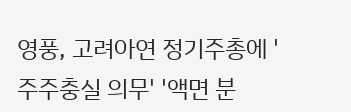영풍, 고려아연 정기주총에 '주주충실 의무' '액면 분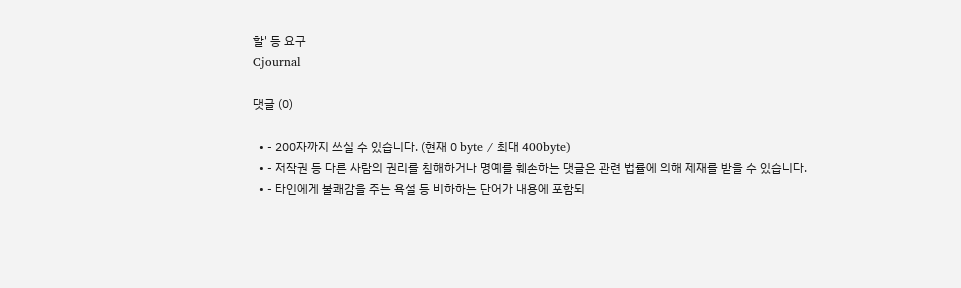할' 등 요구
Cjournal

댓글 (0)

  • - 200자까지 쓰실 수 있습니다. (현재 0 byte / 최대 400byte)
  • - 저작권 등 다른 사람의 권리를 침해하거나 명예를 훼손하는 댓글은 관련 법률에 의해 제재를 받을 수 있습니다.
  • - 타인에게 불쾌감을 주는 욕설 등 비하하는 단어가 내용에 포함되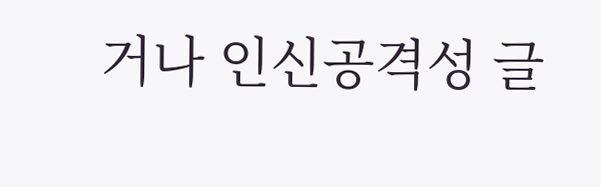거나 인신공격성 글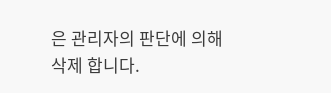은 관리자의 판단에 의해 삭제 합니다.